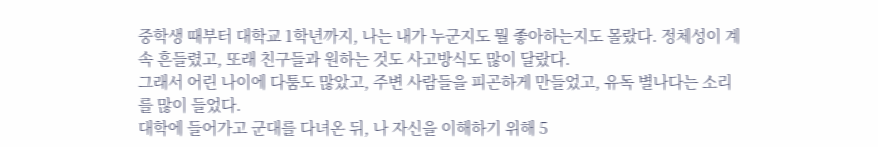중학생 때부터 대학교 1학년까지, 나는 내가 누군지도 뭘 좋아하는지도 몰랐다. 정체성이 계속 흔들렸고, 또래 친구들과 원하는 것도 사고방식도 많이 달랐다.
그래서 어린 나이에 다툼도 많았고, 주변 사람들을 피곤하게 만들었고, 유독 별나다는 소리를 많이 들었다.
대학에 들어가고 군대를 다녀온 뒤, 나 자신을 이해하기 위해 5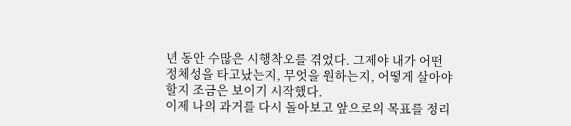년 동안 수많은 시행착오를 겪었다. 그제야 내가 어떤 정체성을 타고났는지, 무엇을 원하는지, 어떻게 살아야 할지 조금은 보이기 시작했다.
이제 나의 과거를 다시 돌아보고 앞으로의 목표를 정리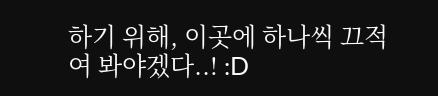하기 위해, 이곳에 하나씩 끄적여 봐야겠다..! :D